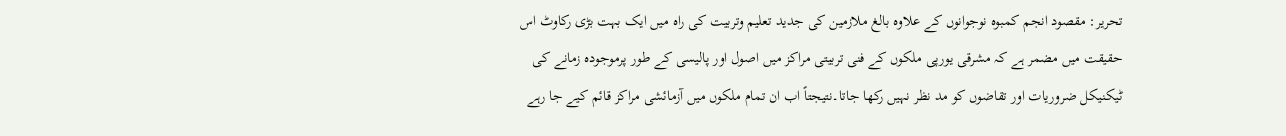تحریر: مقصود انجم کمبوہ نوجوانوں کے علاوہ بالغ ملازمین کی جدید تعلیم وتربیت کی راہ میں ایک بہت بڑی رکاوٹ اس حقیقت میں مضمر ہے کہ مشرقی یورپی ملکوں کے فنی تربیتی مراکز میں اصول اور پالیسی کے طور پرموجودہ زمانے کی ٹیکنیکل ضروریات اور تقاضوں کو مد نظر نہیں رکھا جاتا۔نتیجتاً اب ان تمام ملکوں میں آزمائشی مراکز قائم کیے جا رہے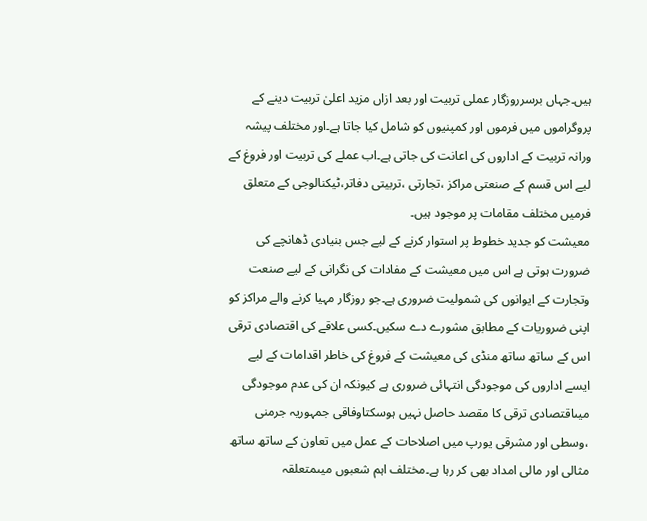ہیں۔جہاں برسرروزگار عملی تربیت اور بعد ازاں مزید اعلیٰ تربیت دینے کے پروگراموں میں فرموں اور کمپنیوں کو شامل کیا جاتا ہے۔اور مختلف پیشہ ورانہ تربیت کے اداروں کی اعانت کی جاتی ہے۔اب عملے کی تربیت اور فروغ کے لیے اس قسم کے صنعتی مراکز ،تجارتی ،تربیتی دفاتر،ٹیکنالوجی کے متعلق فرمیں مختلف مقامات پر موجود ہیں۔
معیشت کو جدید خطوط پر استوار کرنے کے لیے جس بنیادی ڈھانچے کی ضرورت ہوتی ہے اس میں معیشت کے مفادات کی نگرانی کے لیے صنعت وتجارت کے ایوانوں کی شمولیت ضروری ہے۔جو روزگار مہیا کرنے والے مراکز کو اپنی ضروریات کے مطابق مشورے دے سکیں۔کسی علاقے کی اقتصادی ترقی اس کے ساتھ ساتھ منڈی کی معیشت کے فروغ کی خاطر اقدامات کے لیے ایسے اداروں کی موجودگی انتہائی ضروری ہے کیونکہ ان کی عدم موجودگی میںاقتصادی ترقی کا مقصد حاصل نہیں ہوسکتاوفاقی جمہوریہ جرمنی ،وسطی اور مشرقی یورپ میں اصلاحات کے عمل میں تعاون کے ساتھ ساتھ مثالی اور مالی امداد بھی کر رہا ہے۔مختلف اہم شعبوں میںمتعلقہ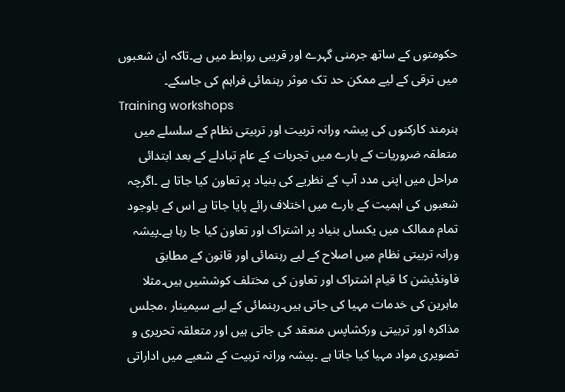حکومتوں کے ساتھ جرمنی گہرے اور قریبی روابط میں ہے۔تاکہ ان شعبوں میں ترقی کے لیے ممکن حد تک موثر رہنمائی فراہم کی جاسکے۔
Training workshops
ہنرمند کارکنوں کی پیشہ ورانہ تربیت اور تربیتی نظام کے سلسلے میں متعلقہ ضروریات کے بارے میں تجربات کے عام تبادلے کے بعد ابتدائی مراحل میں اپنی مدد آپ کے نظریے کی بنیاد پر تعاون کیا جاتا ہے ۔اگرچہ شعبوں کی اہمیت کے بارے میں اختلاف رائے پایا جاتا ہے اس کے باوجود تمام ممالک میں یکساں بنیاد پر اشتراک اور تعاون کیا جا رہا ہے۔پیشہ ورانہ تربیتی نظام میں اصلاح کے لیے رہنمائی اور قانون کے مطابق فاونڈیشن کا قیام اشتراک اور تعاون کی مختلف کوششیں ہیں۔مثلا ماہرین کی خدمات مہیا کی جاتی ہیں۔رہنمائی کے لیے سیمینار ،مجلس مذاکرہ اور تربیتی ورکشاپس منعقد کی جاتی ہیں اور متعلقہ تحریری و تصویری مواد مہیا کیا جاتا ہے ۔پیشہ ورانہ تربیت کے شعبے میں اداراتی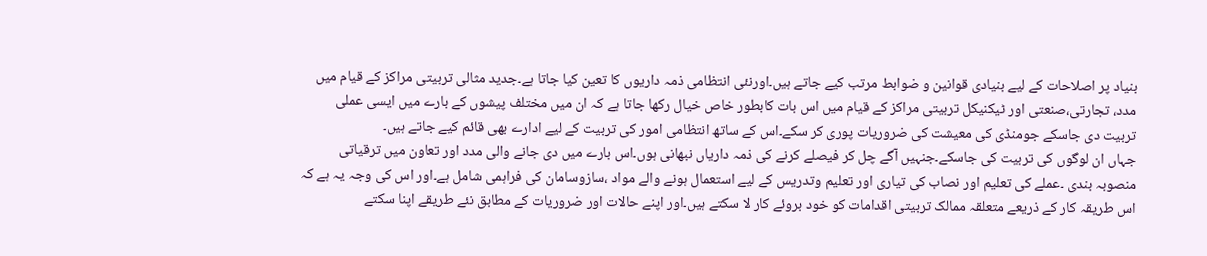بنیاد پر اصلاحات کے لیے بنیادی قوانین و ضوابط مرتب کیے جاتے ہیں۔اورنئی انتظامی ذمہ داریوں کا تعین کیا جاتا ہے۔جدید مثالی تربیتی مراکز کے قیام میں مدد، تجارتی،صنعتی اور ٹیکنیکل تربیتی مراکز کے قیام میں اس بات کابطور خاص خیال رکھا جاتا ہے کہ ان میں مختلف پیشوں کے بارے میں ایسی عملی تربیت دی جاسکے جومنڈی کی معیشت کی ضروریات پوری کر سکے۔اس کے ساتھ انتظامی امور کی تربیت کے لیے ادارے بھی قائم کیے جاتے ہیں۔
جہاں ان لوگوں کی تربیت کی جاسکے۔جنہیں آگے چل کر فیصلے کرنے کی ذمہ داریاں نبھانی ہوں۔اس بارے میں دی جانے والی مدد اور تعاون میں ترقیاتی منصوبہ بندی ۔عملے کی تعلیم اور نصاب کی تیاری اور تعلیم وتدریس کے لیے استعمال ہونے والے مواد ،سازوسامان کی فراہمی شامل ہے۔اور اس کی وجہ یہ ہے کہ اس طریقہ کار کے ذریعے متعلقہ ممالک تربیتی اقدامات کو خود بروئے کار لا سکتے ہیں۔اور اپنے حالات اور ضروریات کے مطابق نئے طریقے اپنا سکتے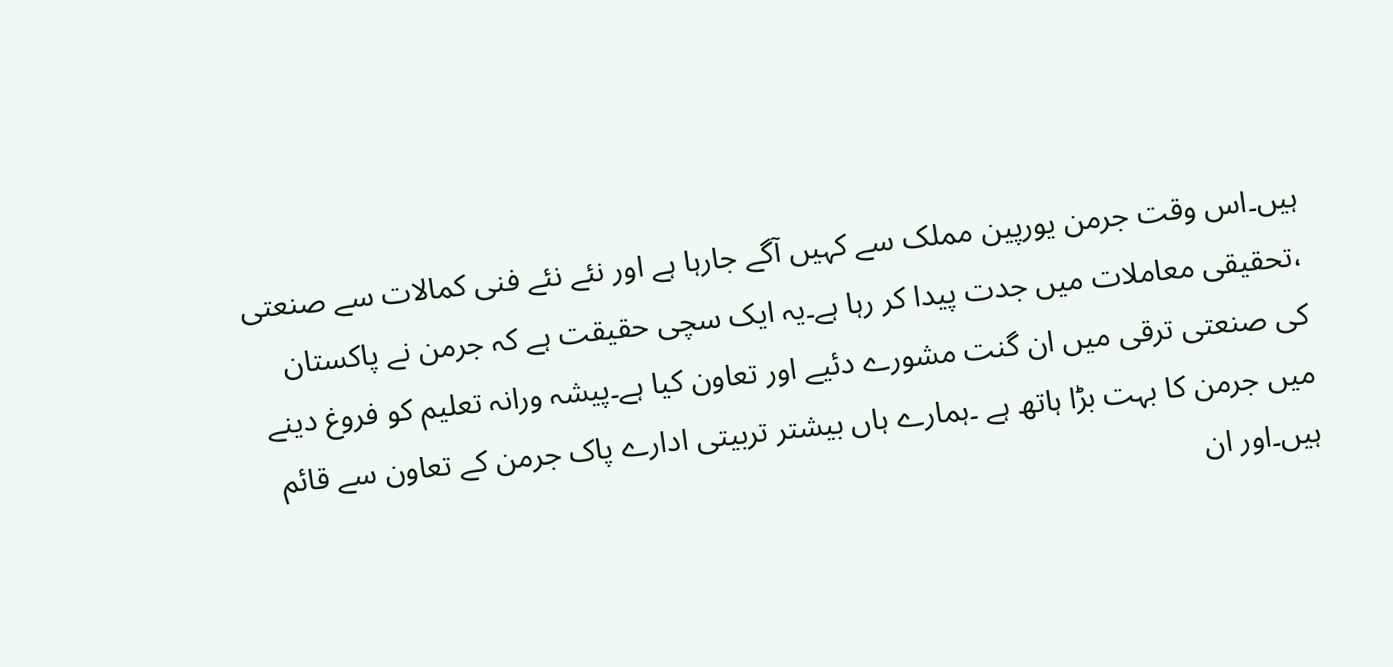ہیں۔اس وقت جرمن یورپین مملک سے کہیں آگے جارہا ہے اور نئے نئے فنی کمالات سے صنعتی ،تحقیقی معاملات میں جدت پیدا کر رہا ہے۔یہ ایک سچی حقیقت ہے کہ جرمن نے پاکستان کی صنعتی ترقی میں ان گنت مشورے دئیے اور تعاون کیا ہے۔پیشہ ورانہ تعلیم کو فروغ دینے میں جرمن کا بہت بڑا ہاتھ ہے ۔ہمارے ہاں بیشتر تربیتی ادارے پاک جرمن کے تعاون سے قائم ہیں۔اور ان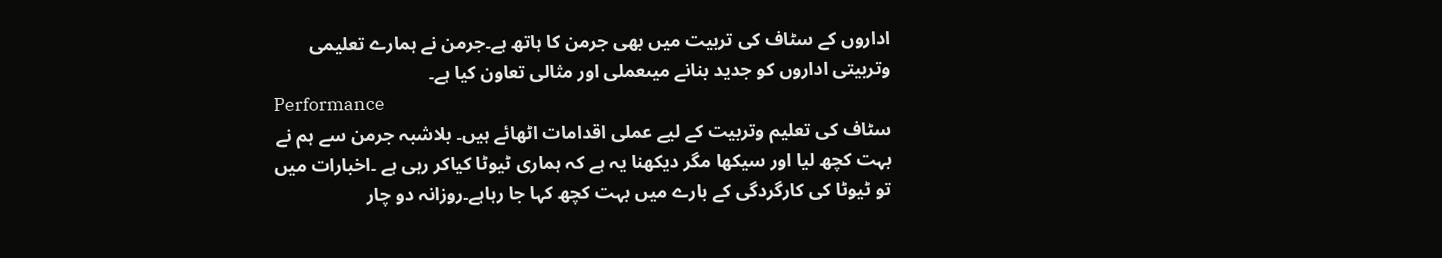اداروں کے سٹاف کی تربیت میں بھی جرمن کا ہاتھ ہے۔جرمن نے ہمارے تعلیمی وتربیتی اداروں کو جدید بنانے میںعملی اور مثالی تعاون کیا ہے۔
Performance
سٹاف کی تعلیم وتربیت کے لیے عملی اقدامات اٹھائے ہیں۔ بلاشبہ جرمن سے ہم نے بہت کچھ لیا اور سیکھا مگر دیکھنا یہ ہے کہ ہماری ٹیوٹا کیاکر رہی ہے ۔اخبارات میں تو ٹیوٹا کی کارگردگی کے بارے میں بہت کچھ کہا جا رہاہے۔روزانہ دو چار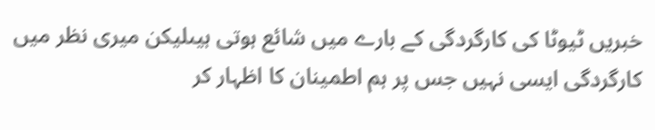خبریں ٹیوٹا کی کارگردگی کے بارے میں شائع ہوتی ہیںلیکن میری نظر میں کارگردگی ایسی نہیں جس پر ہم اطمینان کا اظہار کر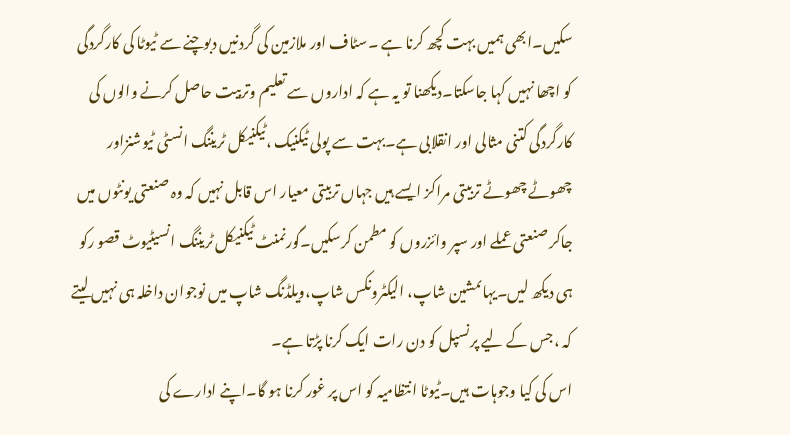سکیں۔ابھی ہمیں بہت کچھ کرنا ہے ۔سٹاف اور ملازمین کی گردنیں دبوچنے سے ٹیوٹا کی کارگردگی کو اچھا نہیں کہا جاسکتا۔دیکھنا تو یہ ہے کہ اداروں سے تعلیم وتربیت حاصل کرنے والوں کی کارگردگی کتنی مثالی اور انقلابی ہے۔بہت سے پولی ٹیکنیک ،ٹیکنیکل ٹریننگ انسٹی ٹیوشنزاور چھوٹے چھوٹے تربیتی مراکز ایسے ہیں جہاں تربیتی معیار اس قابل نہیں کہ وہ صنعتی یونٹوں میں جاکر صنعتی عملے اور سپر وائزروں کو مطمن کرسکیں۔گورنمنٹ ٹیکنیکل ٹریننگ انسیٹیوٹ قصو رکو ہی دیکھ لیں۔یہاںمشین شاپ، الیکٹرونکس شاپ،ویلڈنگ شاپ میں نوجوان داخلہ ہی نہیں لیتے کہ ،جس کے لیے پرنسپل کو دن رات ایک کرنا پڑتا ہے۔
اس کی کیا وجوہات ہیں۔ٹیوٹا انتظامیہ کو اس پر غور کرنا ہو گا۔اپنے ادارے کی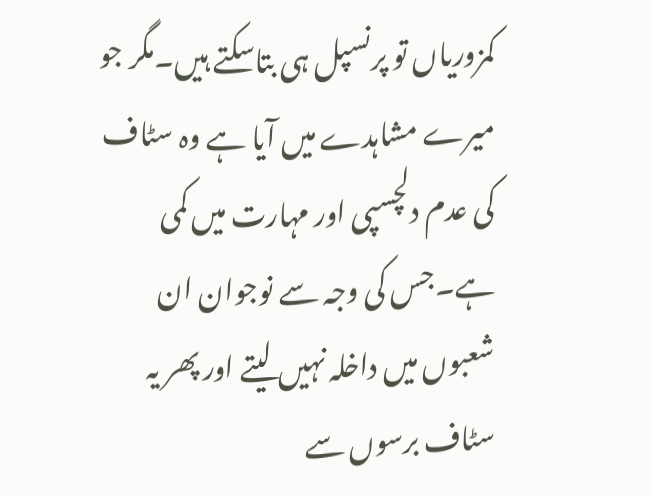کمزوریاں تو پرنسپل ہی بتاسکتے ہیں۔مگر جو میرے مشاہدے میں آیا ہے وہ سٹاف کی عدم دلچسپی اور مہارت میں کمی ہے۔جس کی وجہ سے نوجوان ان شعبوں میں داخلہ نہیں لیتے اور پھر یہ سٹاف برسوں سے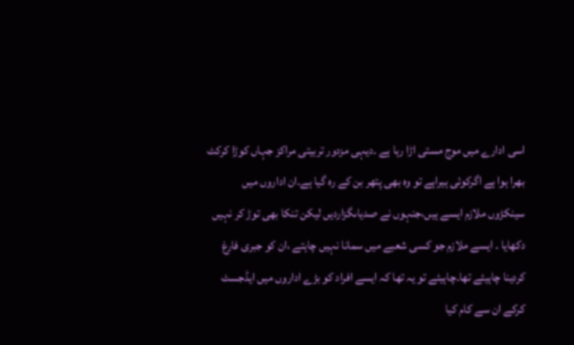اسی ادارے میں موج مستی اڑا رہا ہے ۔دیہی مزدور تربیتی مراکز جہاں کوڑا کرکٹ بھرا ہوا ہے اگرکوئی ہیراہے تو وہ بھی پتھر بن کے رہ گیا ہے۔ان اداروں میں سینکڑوں ملازم ایسے ہیں،جنہوں نے صدیاںگزاردیں لیکن تنکا بھی توڑ کر نہیں دکھایا ۔ ایسے ملازم جو کسی شعبے میں سمانا نہیں چاہتے ،ان کو جبری فارغ کردینا چاہیئے تھا۔چاہیئے تو یہ تھا کہ ایسے افراد کو بڑے اداروں میں ایڈجسٹ کرکے ان سے کام کیا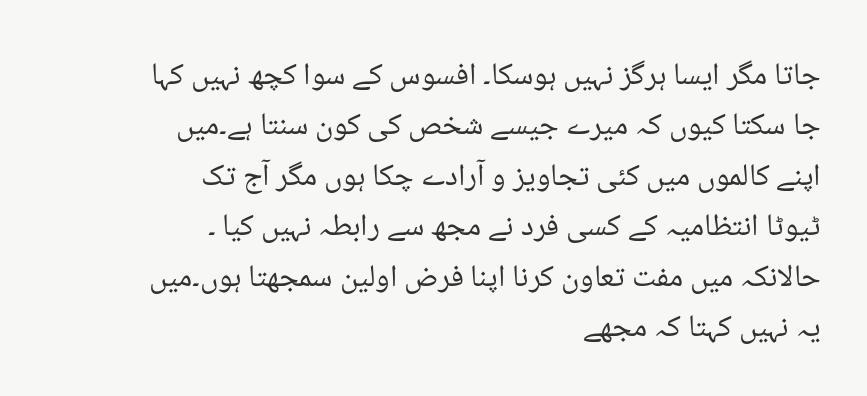جاتا مگر ایسا ہرگز نہیں ہوسکا۔ افسوس کے سوا کچھ نہیں کہا جا سکتا کیوں کہ میرے جیسے شخص کی کون سنتا ہے۔میں اپنے کالموں میں کئی تجاویز و آرادے چکا ہوں مگر آج تک ٹیوٹا انتظامیہ کے کسی فرد نے مجھ سے رابطہ نہیں کیا ۔ حالانکہ میں مفت تعاون کرنا اپنا فرض اولین سمجھتا ہوں۔میں یہ نہیں کہتا کہ مجھے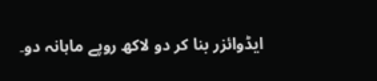ایڈوائزر بنا کر دو لاکھ روپے ماہانہ دو۔